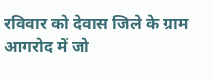रविवार को देवास जिले के ग्राम आगरोद में जो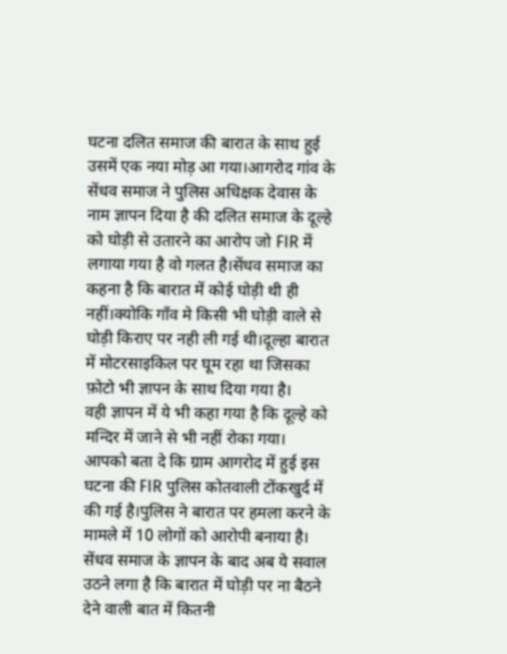घटना दलित समाज की बारात के साथ हुई उसमें एक नया मोड़ आ गया।आगरोद गांव के सेंधव समाज ने पुलिस अधिक्षक देवास के नाम ज्ञापन दिया है की दलित समाज के दूल्हे को घोड़ी से उतारने का आरोप जो FIR में लगाया गया है वो गलत है।सेंधव समाज का कहना है कि बारात में कोई घोड़ी थी ही नहीं।क्योकि गाँव मे किसी भी घोड़ी वाले से घोड़ी किराए पर नही ली गई थी।दूल्हा बारात में मोटरसाइकिल पर घूम रहा था जिसका फ़ोटो भी ज्ञापन के साथ दिया गया है।
वही ज्ञापन में ये भी कहा गया है कि दूल्हे को मन्दिर में जाने से भी नहीं रोका गया।
आपको बता दे कि ग्राम आगरोद में हुई इस घटना की FIR पुलिस कोतवाली टोंकखुर्द में की गई है।पुलिस ने बारात पर हमला करने के मामले में 10 लोगों को आरोपी बनाया है।
सेंधव समाज के ज्ञापन के बाद अब ये सवाल उठने लगा है कि बारात में घोड़ी पर ना बैठने देने वाली बात में कितनी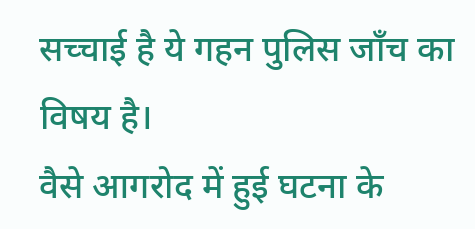सच्चाई है ये गहन पुलिस जाँच का विषय है।
वैसे आगरोद में हुई घटना के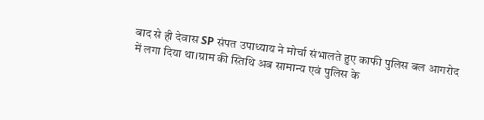बाद से ही देवास SP संपत उपाध्याय ने मोर्चा संभालते हुए काफी पुलिस बल आगरोद में लगा दिया था।ग्राम की स्तिथि अब सामान्य एवं पुलिस के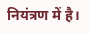नियंत्रण में है।